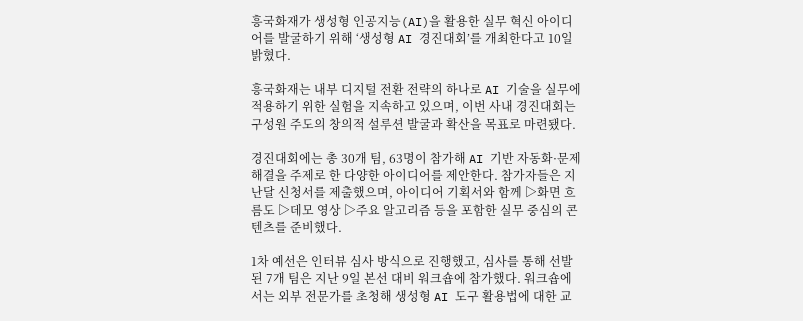흥국화재가 생성형 인공지능(AI)을 활용한 실무 혁신 아이디어를 발굴하기 위해 ‘생성형 AI 경진대회’를 개최한다고 10일 밝혔다.

흥국화재는 내부 디지털 전환 전략의 하나로 AI 기술을 실무에 적용하기 위한 실험을 지속하고 있으며, 이번 사내 경진대회는 구성원 주도의 창의적 설루션 발굴과 확산을 목표로 마련됐다.

경진대회에는 총 30개 팀, 63명이 참가해 AI 기반 자동화·문제 해결을 주제로 한 다양한 아이디어를 제안한다. 참가자들은 지난달 신청서를 제출했으며, 아이디어 기획서와 함께 ▷화면 흐름도 ▷데모 영상 ▷주요 알고리즘 등을 포함한 실무 중심의 콘텐츠를 준비했다.

1차 예선은 인터뷰 심사 방식으로 진행했고, 심사를 통해 선발된 7개 팀은 지난 9일 본선 대비 워크숍에 참가했다. 워크숍에서는 외부 전문가를 초청해 생성형 AI 도구 활용법에 대한 교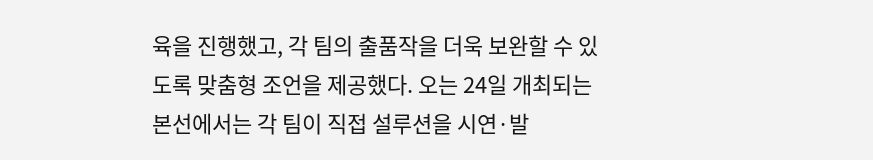육을 진행했고, 각 팀의 출품작을 더욱 보완할 수 있도록 맞춤형 조언을 제공했다. 오는 24일 개최되는 본선에서는 각 팀이 직접 설루션을 시연·발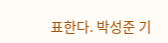표한다. 박성준 기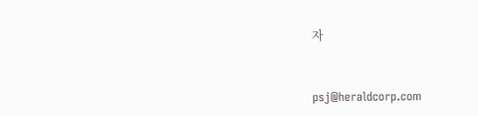자


psj@heraldcorp.com